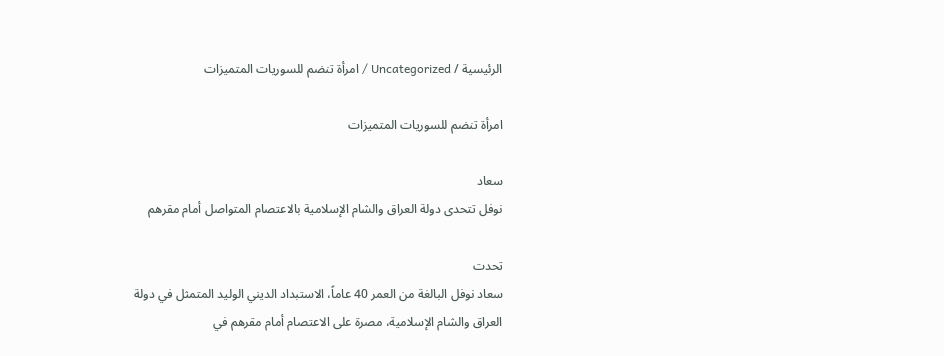الرئيسية / Uncategorized / امرأة تنضم للسوريات المتميزات

امرأة تنضم للسوريات المتميزات

سعاد
نوفل تتحدى دولة العراق والشام الإسلامية بالاعتصام المتواصل أمام مقرهم

تحدت
سعاد نوفل البالغة من العمر 40 عاماً، الاستبداد الديني الوليد المتمثل في دولة
العراق والشام الإسلامية، مصرة على الاعتصام أمام مقرهم في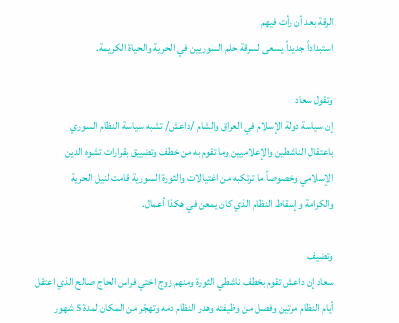الرقة بعد أن رأت فيهم
استبداداً جديداً يسعى لسرقة حلم السوريين في الحرية والحياة الكريمة.

وتقول سعاد
إن سياسة دولة الإسلام في العراق والشام /داعش/ تشبه سياسة النظام السوري
باعتقال الناشطين والإعلاميين وما تقوم به من خطف وتضييق بقرارات تشوه الدين
الإسلامي وخصوصاً ما ترتكبه من اغتيالات والثورة السورية قامت لنيل الحرية
والكرامة وإسقاط النظام الذي كان يمعن في هكذا أعمال.

وتضيف
سعاد إن داعش تقوم بخطف ناشطي الثورة ومنهم زوج اختي فراس الحاج صالح الذي اعتقل
أيام النظام مرتين وفصل من وظيفته وهدر النظام دمه وتهجّر من المكان لمدة 5 شهور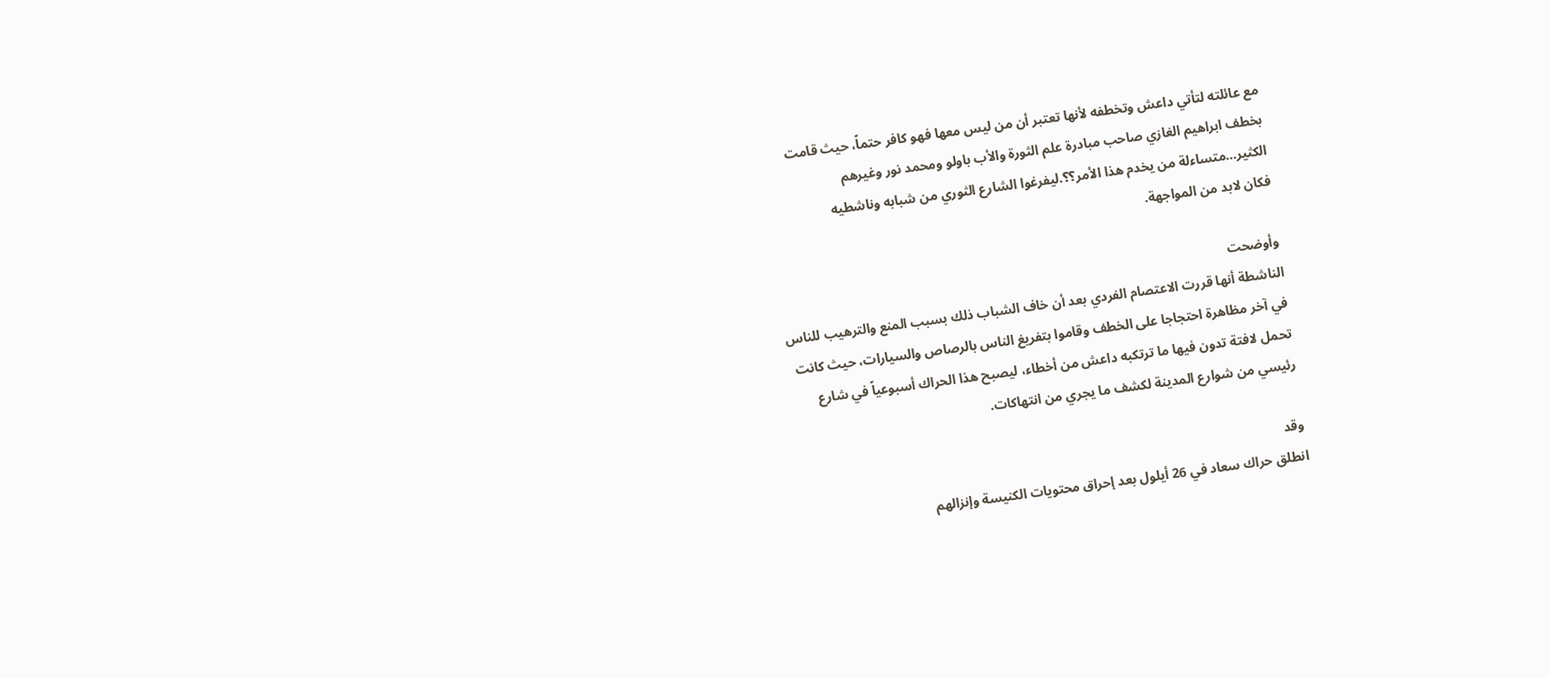مع عائلته لتأتي داعش وتخطفه لأنها تعتبر أن من ليس معها فهو كافر حتماً، حيث قامت
بخطف ابراهيم الغازي صاحب مبادرة علم الثورة والأب باولو ومحمد نور وغيرهم
الكثير…متساءلة من يخدم هذا الأمر؟؟.ليفرغوا الشارع الثوري من شبابه وناشطيه
فكان لابد من المواجهة.

وأوضحت
الناشطة أنها قررت الاعتصام الفردي بعد أن خاف الشباب ذلك بسبب المنع والترهيب للناس
في آخر مظاهرة احتجاجا على الخطف وقاموا بتفريغ الناس بالرصاص والسيارات، حيث كانت
تحمل لافتة تدون فيها ما ترتكبه داعش من أخطاء، ليصبح هذا الحراك أسبوعياً في شارع
رئيسي من شوارع المدينة لكشف ما يجري من انتهاكات.

وقد
انطلق حراك سعاد في 26 أيلول بعد إحراق محتويات الكنيسة وإنزالهم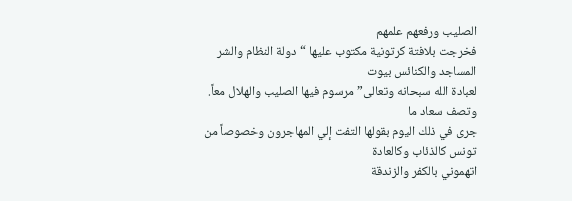الصليب ورفعهم علمهم
فخرجت بلافتة كرتونية مكتوب عليها “دولة النظام والشر المساجد والكنائس بيوت
لعبادة الله سبحانه وتعالى” مرسوم فيها الصليب والهلال معاً. وتصف سعاد ما
جرى في ذلك اليوم بقولها التفت إلي المهاجرون وخصوصاً من تونس كالذئاب وكالعادة
اتهموني بالكفر والزندقة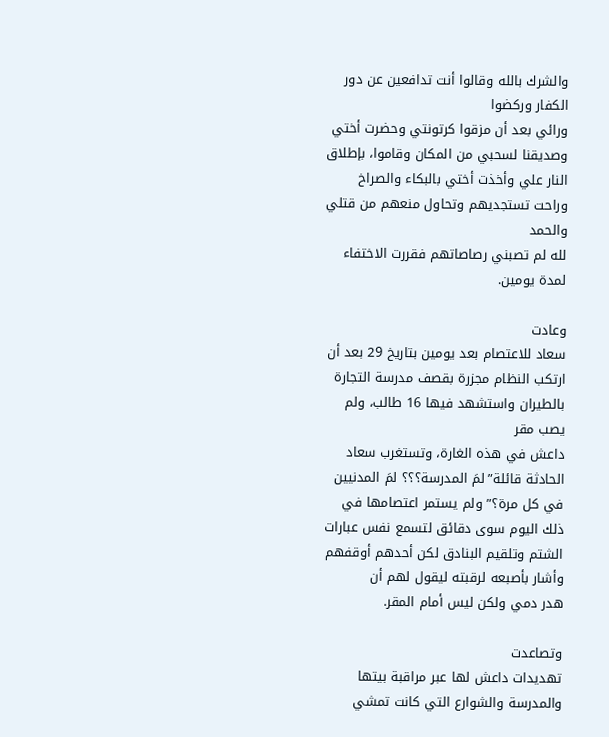والشرك بالله وقالوا أنت تدافعين عن دور الكفار وركضوا
ورائي بعد أن مزقوا كرتونتي وحضرت أختي وصديقنا لسحبي من المكان وقاموا، بإطلاق
النار علي وأخذت أختي بالبكاء والصراخ وراحت تستجديهم وتحاول منعهم من قتلي والحمد
لله لم تصبني رصاصاتهم فقررت الاختفاء لمدة يومين.

وعادت
سعاد للاعتصام بعد يومين بتاريخ 29 بعد أن
ارتكب النظام مجزرة بقصف مدرسة التجارة بالطيران واستشهد فيها 16 طالب، ولم يصب مقر
داعش في هذه الغارة، وتستغرب سعاد الحادثة قائلة”لمَ المدرسة؟؟؟ لمَ المدنيين
في كل مرة؟” ولم يستمر اعتصامها في ذلك اليوم سوى دقائق لتسمع نفس عبارات
الشتم وتلقيم البنادق لكن أحدهم أوقفهم وأشار بأصبعه لرقبته ليقول لهم أن
هدر دمي ولكن ليس أمام المقر.

وتصاعدت
تهديدات داعش لها عبر مراقبة بيتها والمدرسة والشوارع التي كانت تمشي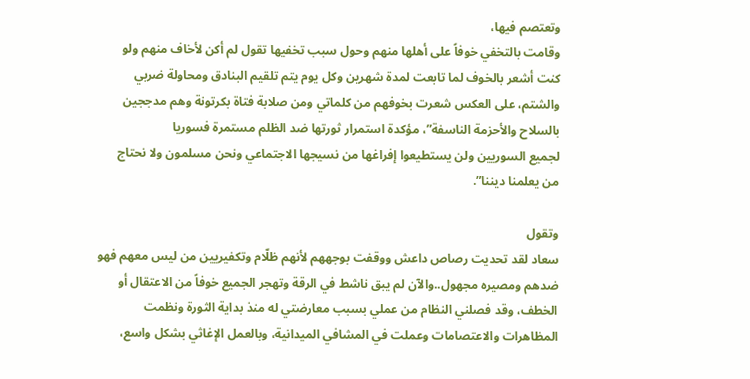وتعتصم فيها،
وقامت بالتخفي خوفاً على أهلها منهم وحول سبب تخفيها تقول لم أكن لأخاف منهم ولو
كنت أشعر بالخوف لما تابعت لمدة شهرين وكل يوم يتم تلقيم البنادق ومحاولة ضربي
والشتم، على العكس شعرت بخوفهم من كلماتي ومن صلابة فتاة بكرتونة وهم مدججين
بالسلاح والأحزمة الناسفة”، مؤكدة استمرار ثورتها ضد الظلم مستمرة فسوريا
لجميع السوريين ولن يستطيعوا إفراغها من نسيجها الاجتماعي ونحن مسلمون ولا نحتاج
من يعلمنا ديننا”.

وتقول
سعاد لقد تحديت رصاص داعش ووقفت بوجههم لأنهم ظلّام وتكفيريين من ليس معهم فهو
ضدهم ومصيره مجهول..والآن لم يبق ناشط في الرقة وتهجر الجميع خوفاً من الاعتقال أو
الخطف، وقد فصلني النظام من عملي بسبب معارضتي له منذ بداية الثورة ونظمت
المظاهرات والاعتصامات وعملت في المشافي الميدانية، وبالعمل الإغاثي بشكل واسع،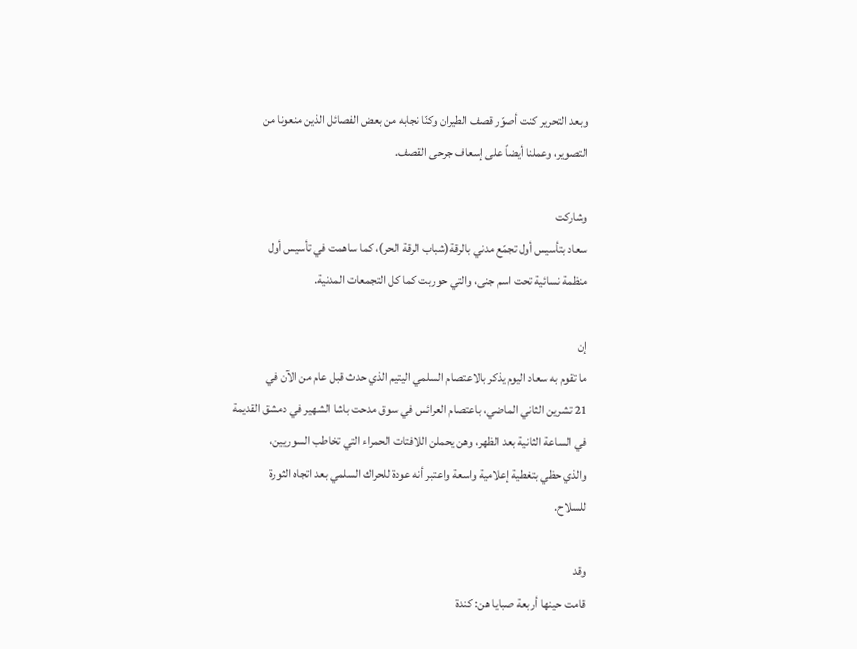وبعد التحرير كنت أصوّر قصف الطيران وكنّا نجابه من بعض الفصائل الذين منعونا من
التصوير، وعملنا أيضاً على إسعاف جرحى القصف.

وشاركت
سعاد بتأسيس أول تجمّع مدني بالرقة(شباب الرقة الحر)، كما ساهمت في تأسيس أول
منظمة نسائية تحت اسم جنى، والتي حوربت كما كل التجمعات المدنية.

إن
ما تقوم به سعاد اليوم يذكر بالاعتصام السلمي اليتيم الذي حدث قبل عام من الآن في
21 تشرين الثاني الماضي، باعتصام العرائس في سوق مدحت باشا الشهير في دمشق القديمة
في الساعة الثانية بعد الظهر، وهن يحملن اللافتات الحمراء التي تخاطب السوريين،
والذي حظي بتغطية إعلامية واسعة واعتبر أنه عودة للحراك السلمي بعد اتجاه الثورة
للسلاح.

وقد
قامت حينها أربعة صبايا هن: كندة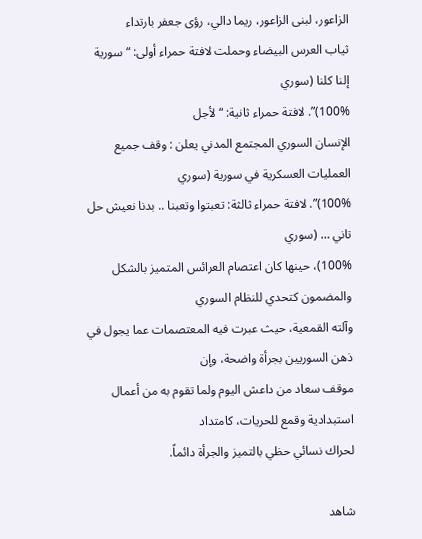الزاعور، لبنى الزاعور، ريما دالي، رؤى جعفر بارتداء
ثياب العرس البيضاء وحملت لافتة حمراء أولى: “سورية إلنا كلنا (سوري
100%)”. لافتة حمراء ثانية: “لأجل
الإنسان السوري المجتمع المدني يعلن : وقف جميع العمليات العسكرية في سورية (سوري
100%)”. لافتة حمراء ثالثة: تعبتوا وتعبنا .. بدنا نعيش حل تاني … (سوري
100%)، حينها كان اعتصام العرائس المتميز بالشكل والمضمون كتحدي للنظام السوري
وآلته القمعية، حيث عبرت فيه المعتصمات عما يجول في ذهن السوريين بجرأة واضحة، وإن
موقف سعاد من داعش اليوم ولما تقوم به من أعمال استبدادية وقمع للحريات، كامتداد
لحراك نسائي حظي بالتميز والجرأة دائماً.

شاهد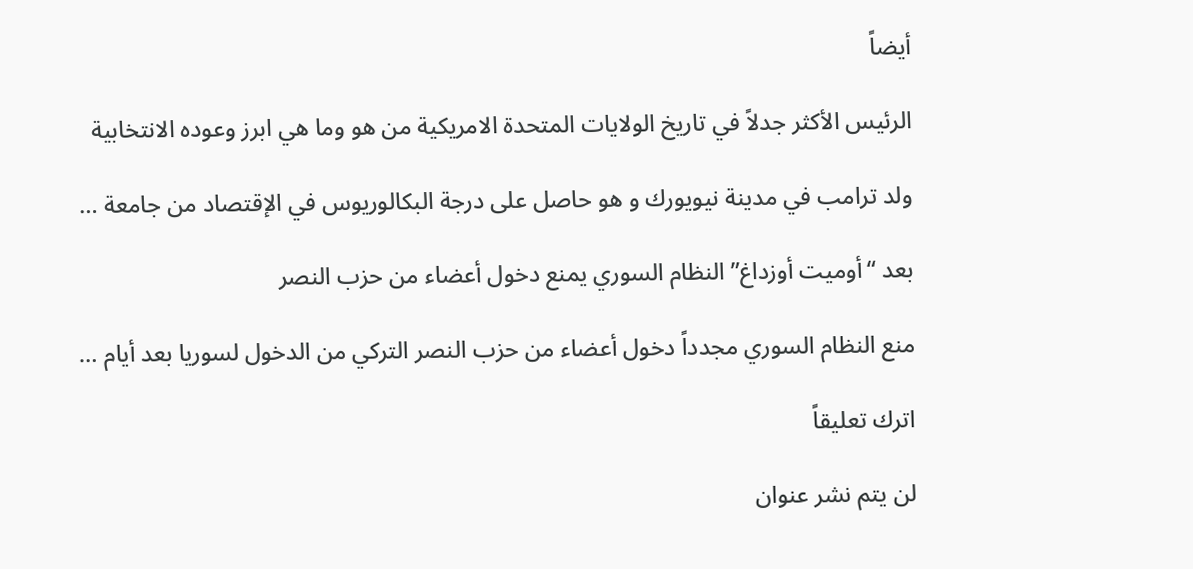أيضاً

الرئيس الأكثر جدلاً في تاريخ الولايات المتحدة الامريكية من هو وما هي ابرز وعوده الانتخابية

ولد ترامب في مدينة نيويورك و هو حاصل على درجة البكالوريوس في الإقتصاد من جامعة …

بعد “أوميت أوزداغ” النظام السوري يمنع دخول أعضاء من حزب النصر

منع النظام السوري مجدداً دخول أعضاء من حزب النصر التركي من الدخول لسوريا بعد أيام …

اترك تعليقاً

لن يتم نشر عنوان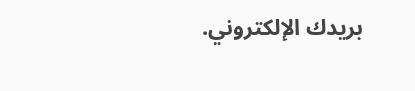بريدك الإلكتروني.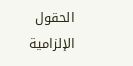الحقول الإلزامية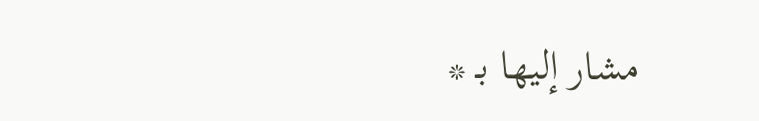مشار إليها بـ *